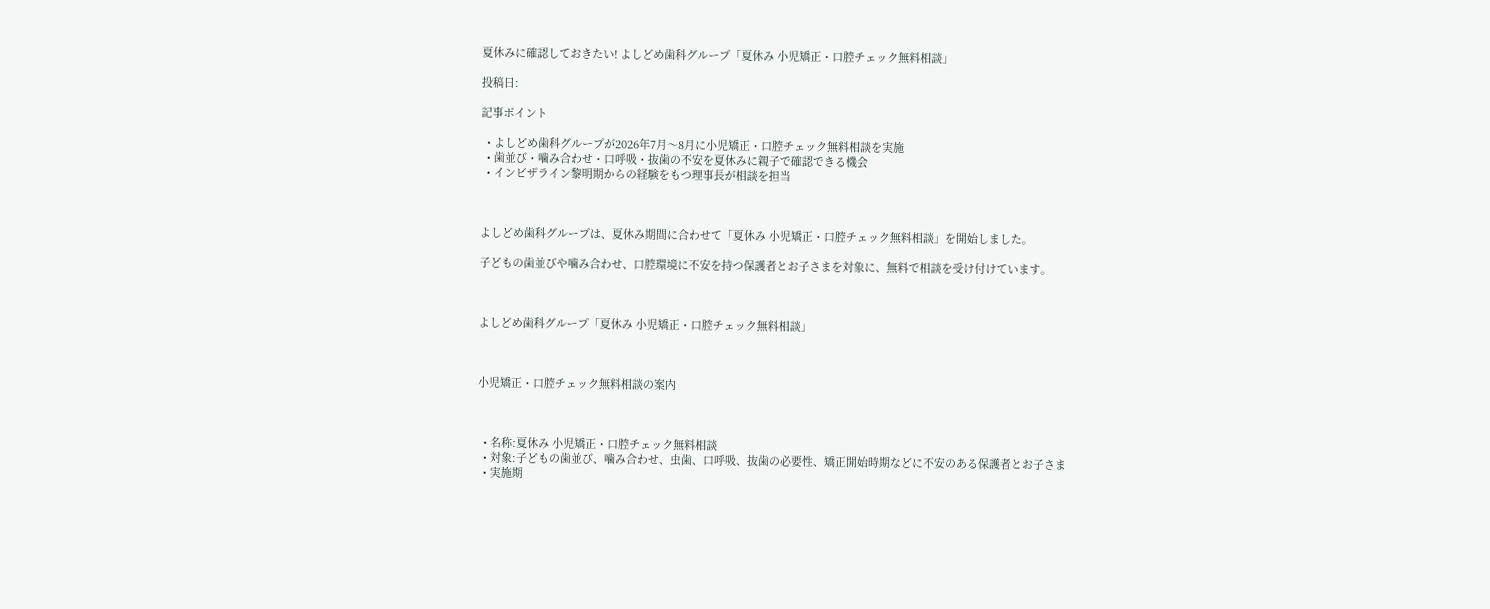夏休みに確認しておきたい! よしどめ歯科グループ「夏休み 小児矯正・口腔チェック無料相談」

投稿日:

記事ポイント

  • よしどめ歯科グループが2026年7月〜8月に小児矯正・口腔チェック無料相談を実施
  • 歯並び・噛み合わせ・口呼吸・抜歯の不安を夏休みに親子で確認できる機会
  • インビザライン黎明期からの経験をもつ理事長が相談を担当



よしどめ歯科グループは、夏休み期間に合わせて「夏休み 小児矯正・口腔チェック無料相談」を開始しました。

子どもの歯並びや噛み合わせ、口腔環境に不安を持つ保護者とお子さまを対象に、無料で相談を受け付けています。



よしどめ歯科グループ「夏休み 小児矯正・口腔チェック無料相談」



小児矯正・口腔チェック無料相談の案内



  • 名称:夏休み 小児矯正・口腔チェック無料相談
  • 対象:子どもの歯並び、噛み合わせ、虫歯、口呼吸、抜歯の必要性、矯正開始時期などに不安のある保護者とお子さま
  • 実施期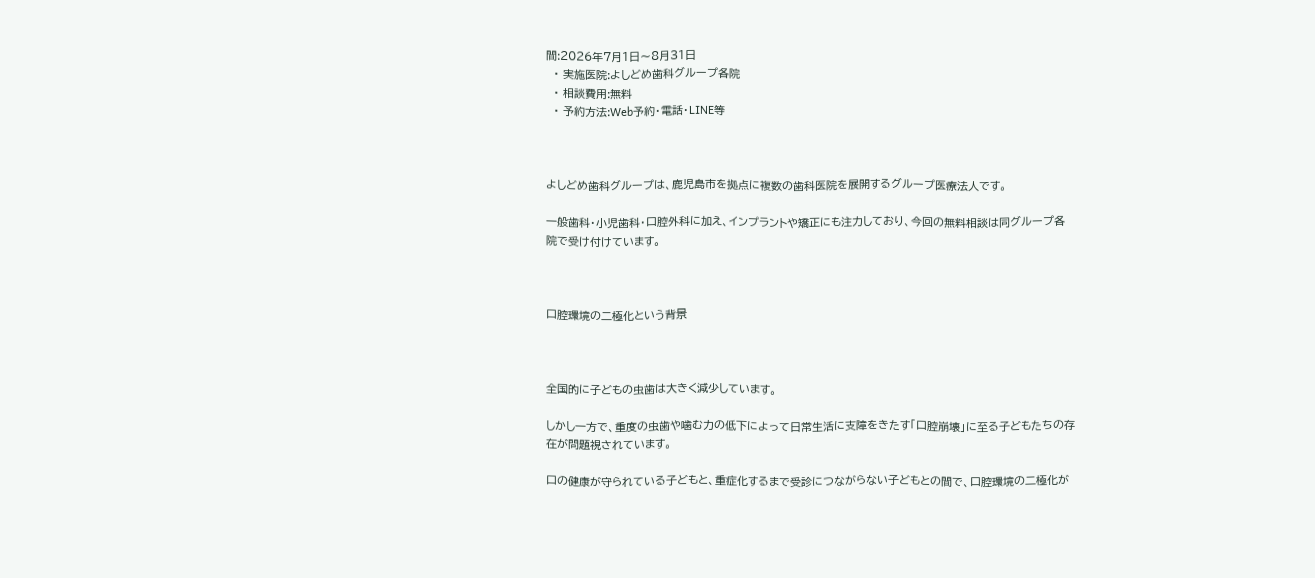間:2026年7月1日〜8月31日
  • 実施医院:よしどめ歯科グループ各院
  • 相談費用:無料
  • 予約方法:Web予約・電話・LINE等



よしどめ歯科グループは、鹿児島市を拠点に複数の歯科医院を展開するグループ医療法人です。

一般歯科・小児歯科・口腔外科に加え、インプラントや矯正にも注力しており、今回の無料相談は同グループ各院で受け付けています。



口腔環境の二極化という背景



全国的に子どもの虫歯は大きく減少しています。

しかし一方で、重度の虫歯や噛む力の低下によって日常生活に支障をきたす「口腔崩壊」に至る子どもたちの存在が問題視されています。

口の健康が守られている子どもと、重症化するまで受診につながらない子どもとの間で、口腔環境の二極化が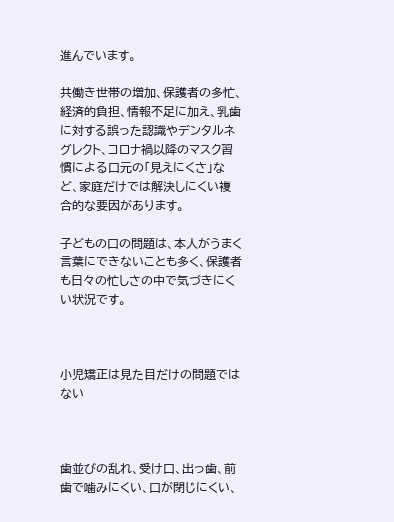進んでいます。

共働き世帯の増加、保護者の多忙、経済的負担、情報不足に加え、乳歯に対する誤った認識やデンタルネグレクト、コロナ禍以降のマスク習慣による口元の「見えにくさ」など、家庭だけでは解決しにくい複合的な要因があります。

子どもの口の問題は、本人がうまく言葉にできないことも多く、保護者も日々の忙しさの中で気づきにくい状況です。



小児矯正は見た目だけの問題ではない



歯並びの乱れ、受け口、出っ歯、前歯で噛みにくい、口が閉じにくい、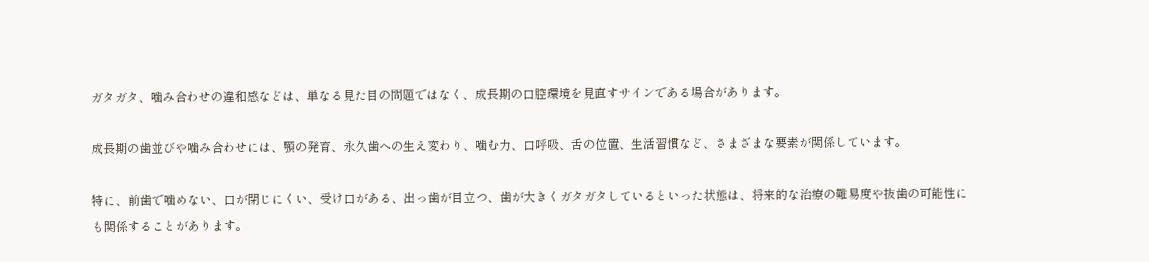ガタガタ、噛み合わせの違和感などは、単なる見た目の問題ではなく、成長期の口腔環境を見直すサインである場合があります。

成長期の歯並びや噛み合わせには、顎の発育、永久歯への生え変わり、噛む力、口呼吸、舌の位置、生活習慣など、さまざまな要素が関係しています。

特に、前歯で噛めない、口が閉じにくい、受け口がある、出っ歯が目立つ、歯が大きくガタガタしているといった状態は、将来的な治療の難易度や抜歯の可能性にも関係することがあります。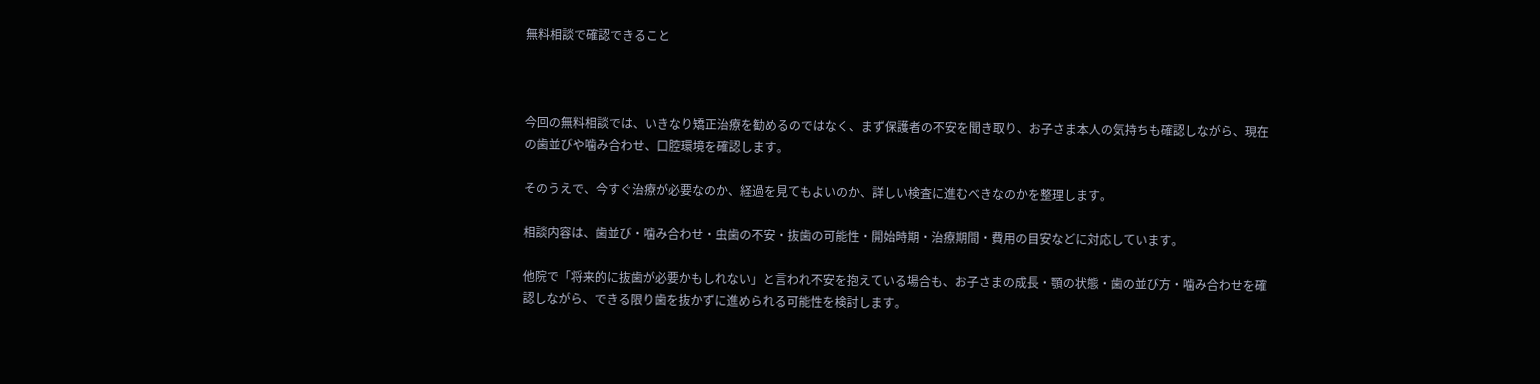無料相談で確認できること



今回の無料相談では、いきなり矯正治療を勧めるのではなく、まず保護者の不安を聞き取り、お子さま本人の気持ちも確認しながら、現在の歯並びや噛み合わせ、口腔環境を確認します。

そのうえで、今すぐ治療が必要なのか、経過を見てもよいのか、詳しい検査に進むべきなのかを整理します。

相談内容は、歯並び・噛み合わせ・虫歯の不安・抜歯の可能性・開始時期・治療期間・費用の目安などに対応しています。

他院で「将来的に抜歯が必要かもしれない」と言われ不安を抱えている場合も、お子さまの成長・顎の状態・歯の並び方・噛み合わせを確認しながら、できる限り歯を抜かずに進められる可能性を検討します。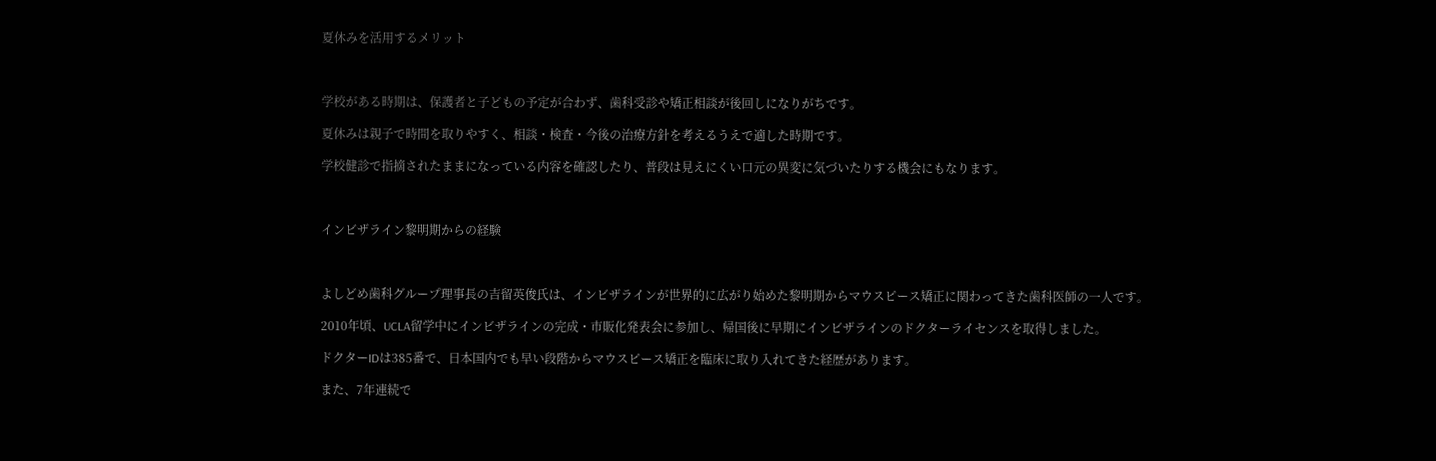夏休みを活用するメリット



学校がある時期は、保護者と子どもの予定が合わず、歯科受診や矯正相談が後回しになりがちです。

夏休みは親子で時間を取りやすく、相談・検査・今後の治療方針を考えるうえで適した時期です。

学校健診で指摘されたままになっている内容を確認したり、普段は見えにくい口元の異変に気づいたりする機会にもなります。



インビザライン黎明期からの経験



よしどめ歯科グループ理事長の吉留英俊氏は、インビザラインが世界的に広がり始めた黎明期からマウスピース矯正に関わってきた歯科医師の一人です。

2010年頃、UCLA留学中にインビザラインの完成・市販化発表会に参加し、帰国後に早期にインビザラインのドクターライセンスを取得しました。

ドクターIDは385番で、日本国内でも早い段階からマウスピース矯正を臨床に取り入れてきた経歴があります。

また、7年連続で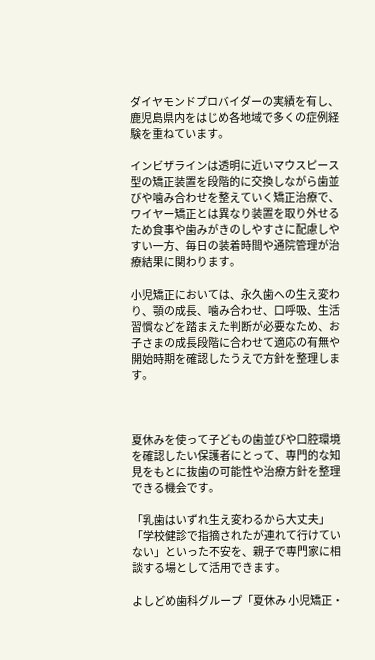ダイヤモンドプロバイダーの実績を有し、鹿児島県内をはじめ各地域で多くの症例経験を重ねています。

インビザラインは透明に近いマウスピース型の矯正装置を段階的に交換しながら歯並びや噛み合わせを整えていく矯正治療で、ワイヤー矯正とは異なり装置を取り外せるため食事や歯みがきのしやすさに配慮しやすい一方、毎日の装着時間や通院管理が治療結果に関わります。

小児矯正においては、永久歯への生え変わり、顎の成長、噛み合わせ、口呼吸、生活習慣などを踏まえた判断が必要なため、お子さまの成長段階に合わせて適応の有無や開始時期を確認したうえで方針を整理します。



夏休みを使って子どもの歯並びや口腔環境を確認したい保護者にとって、専門的な知見をもとに抜歯の可能性や治療方針を整理できる機会です。

「乳歯はいずれ生え変わるから大丈夫」「学校健診で指摘されたが連れて行けていない」といった不安を、親子で専門家に相談する場として活用できます。

よしどめ歯科グループ「夏休み 小児矯正・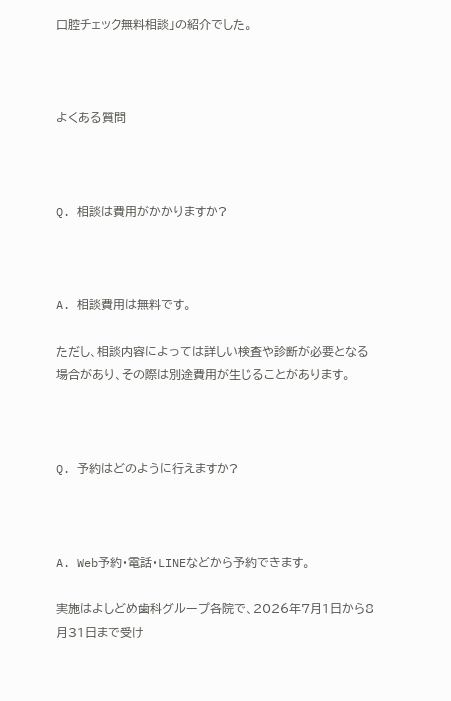口腔チェック無料相談」の紹介でした。



よくある質問



Q. 相談は費用がかかりますか?



A. 相談費用は無料です。

ただし、相談内容によっては詳しい検査や診断が必要となる場合があり、その際は別途費用が生じることがあります。



Q. 予約はどのように行えますか?



A. Web予約・電話・LINEなどから予約できます。

実施はよしどめ歯科グループ各院で、2026年7月1日から8月31日まで受け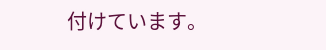付けています。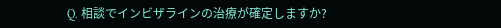Q. 相談でインビザラインの治療が確定しますか?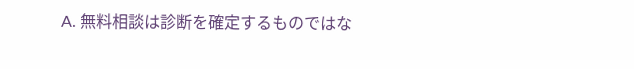A. 無料相談は診断を確定するものではな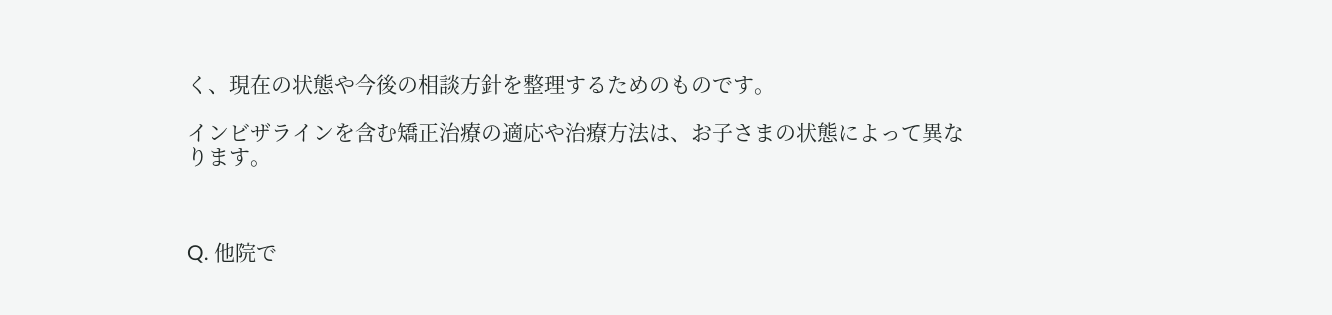く、現在の状態や今後の相談方針を整理するためのものです。

インビザラインを含む矯正治療の適応や治療方法は、お子さまの状態によって異なります。



Q. 他院で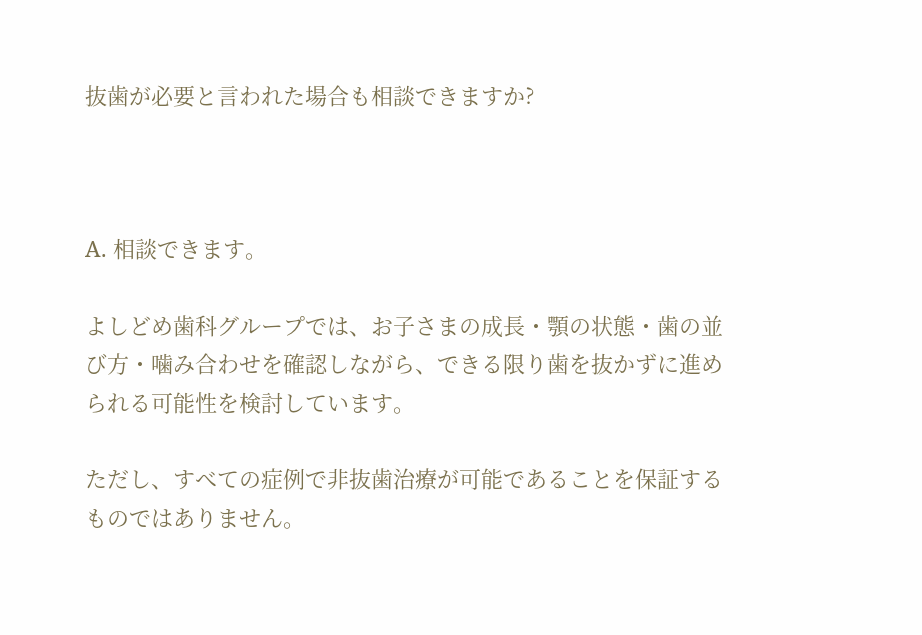抜歯が必要と言われた場合も相談できますか?



A. 相談できます。

よしどめ歯科グループでは、お子さまの成長・顎の状態・歯の並び方・噛み合わせを確認しながら、できる限り歯を抜かずに進められる可能性を検討しています。

ただし、すべての症例で非抜歯治療が可能であることを保証するものではありません。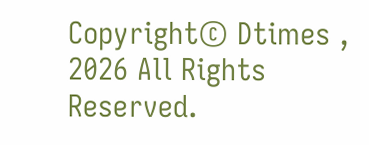Copyright© Dtimes , 2026 All Rights Reserved.